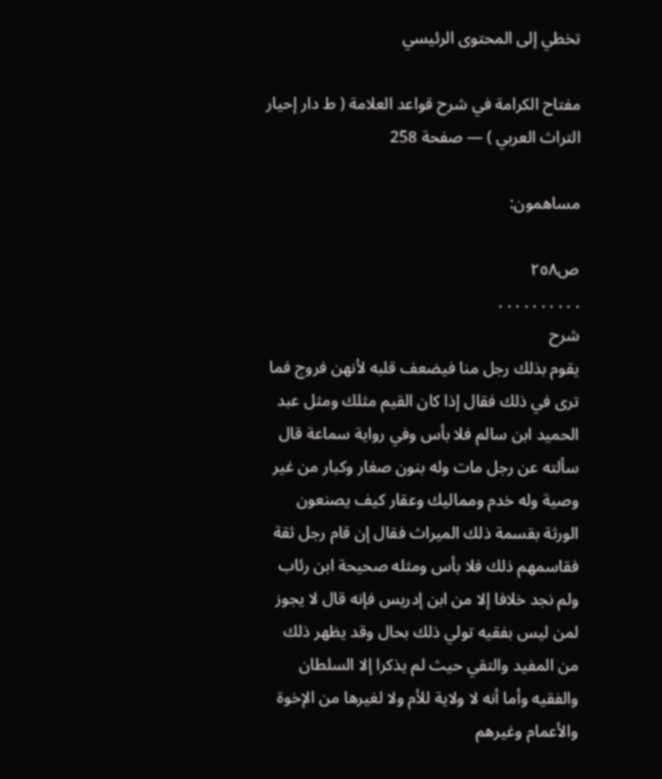تخطي إلى المحتوى الرئيسي

مفتاح الكرامة في شرح قواعد العلامة ( ط دار إحيار التراث العربي ) — صفحة 258

مساهمون:

ص٢٥٨
. . . . . . . . . .
شرح
يقوم بذلك رجل منا فيضعف قلبه لأنهن فروج فما ترى في ذلك فقال إذا كان القيم مثلك ومثل عبد الحميد ابن سالم فلا بأس وفي رواية سماعة قال سألته عن رجل مات وله بنون صغار وكبار من غير وصية وله خدم ومماليك وعقار كيف يصنعون الورثة بقسمة ذلك الميراث فقال إن قام رجل ثقة فقاسمهم ذلك فلا بأس ومثله صحيحة ابن رئاب ولم نجد خلافا إلا من ابن إدريس فإنه قال لا يجوز لمن ليس بفقيه تولي ذلك بحال وقد يظهر ذلك من المفيد والتقي حيث لم يذكرا إلا السلطان والفقيه وأما أنه لا ولاية للأم ولا لغيرها من الإخوة والأعمام وغيرهم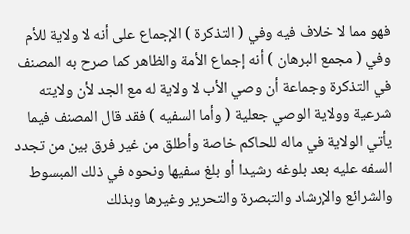فهو مما لا خلاف فيه وفي ( التذكرة ) الإجماع على أنه لا ولاية للأم وفي ( مجمع البرهان ) أنه إجماع الأمة والظاهر كما صرح به المصنف في التذكرة وجماعة أن وصي الأب لا ولاية له مع الجد لأن ولايته شرعية وولاية الوصي جعلية ( وأما السفيه ) فقد قال المصنف فيما يأتي الولاية في ماله للحاكم خاصة وأطلق من غير فرق بين من تجدد السفه عليه بعد بلوغه رشيدا أو بلغ سفيها ونحوه في ذلك المبسوط والشرائع والإرشاد والتبصرة والتحرير وغيرها وبذلك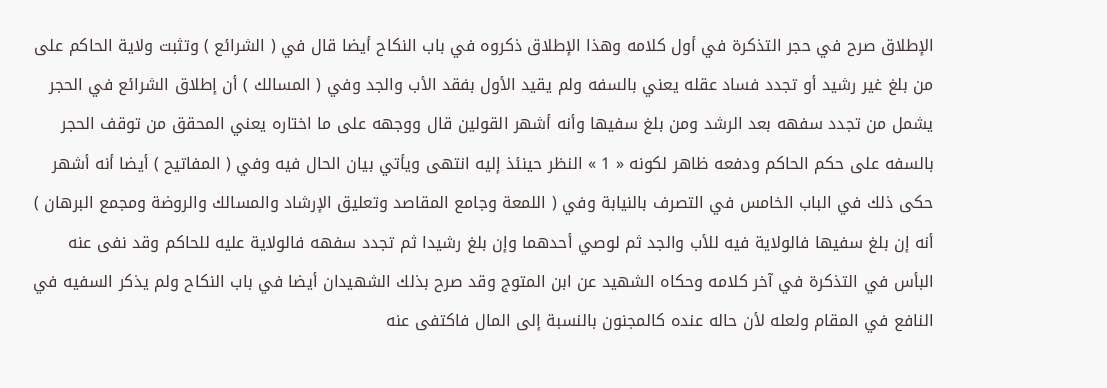الإطلاق صرح في حجر التذكرة في أول كلامه وهذا الإطلاق ذكروه في باب النكاح أيضا قال في ( الشرائع ) وتثبت ولاية الحاكم على من بلغ غير رشيد أو تجدد فساد عقله يعني بالسفه ولم يقيد الأول بفقد الأب والجد وفي ( المسالك ) أن إطلاق الشرائع في الحجر يشمل من تجدد سفهه بعد الرشد ومن بلغ سفيها وأنه أشهر القولين قال ووجهه على ما اختاره يعني المحقق من توقف الحجر بالسفه على حكم الحاكم ودفعه ظاهر لكونه « 1 » النظر حينئذ إليه انتهى ويأتي بيان الحال فيه وفي ( المفاتيح ) أيضا أنه أشهر حكى ذلك في الباب الخامس في التصرف بالنيابة وفي ( اللمعة وجامع المقاصد وتعليق الإرشاد والمسالك والروضة ومجمع البرهان ) أنه إن بلغ سفيها فالولاية فيه للأب والجد ثم لوصي أحدهما وإن بلغ رشيدا ثم تجدد سفهه فالولاية عليه للحاكم وقد نفى عنه البأس في التذكرة في آخر كلامه وحكاه الشهيد عن ابن المتوج وقد صرح بذلك الشهيدان أيضا في باب النكاح ولم يذكر السفيه في النافع في المقام ولعله لأن حاله عنده كالمجنون بالنسبة إلى المال فاكتفى عنه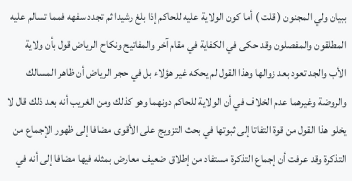ببيان ولي المجنون ( قلت ) أما كون الولاية عليه للحاكم إذا بلغ رشيدا ثم تجدد سفهه فمما تسالم عليه المطلقون والمفصلون وقد حكى في الكفاية في مقام آخر والمفاتيح ونكاح الرياض قول بأن ولاية الأب والجد تعود بعد زوالها وهذا القول لم يحكه غير هؤلاء بل في حجر الرياض أن ظاهر المسالك والروضة وغيرهما عدم الخلاف في أن الولاية للحاكم دونهما وهو كذلك ومن الغريب أنه بعد ذلك قال لا يخلو هذا القول من قوة التفاتا إلى ثبوتها في بحث التزويج على الأقوى مضافا إلى ظهور الإجماع من التذكرة وقد عرفت أن إجماع التذكرة مستفاد من إطلاق ضعيف معارض بمثله فيها مضافا إلى أنه في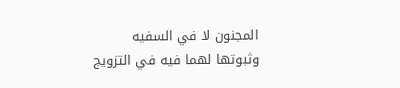المجنون لا في السفيه وثبوتها لهما فيه في التزويج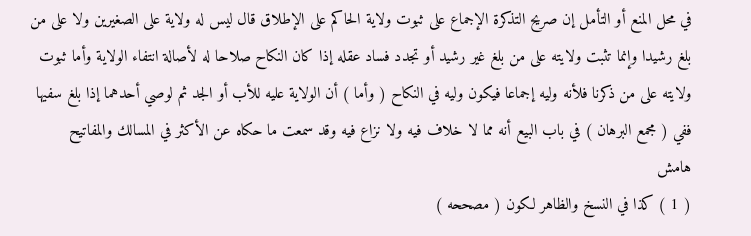في محل المنع أو التأمل إن صريح التذكرة الإجماع على ثبوت ولاية الحاكم على الإطلاق قال ليس له ولاية على الصغيرين ولا على من بلغ رشيدا وإنما تثبت ولايته على من بلغ غير رشيد أو تجدد فساد عقله إذا كان النكاح صلاحا له لأصالة انتفاء الولاية وأما ثبوت ولايته على من ذكرنا فلأنه وليه إجماعا فيكون وليه في النكاح ( وأما ) أن الولاية عليه للأب أو الجد ثم لوصي أحدهما إذا بلغ سفيها ففي ( مجمع البرهان ) في باب البيع أنه مما لا خلاف فيه ولا نزاع فيه وقد سمعت ما حكاه عن الأكثر في المسالك والمفاتيح
هامش
( 1 ) كذا في النسخ والظاهر لكون ( مصححه )